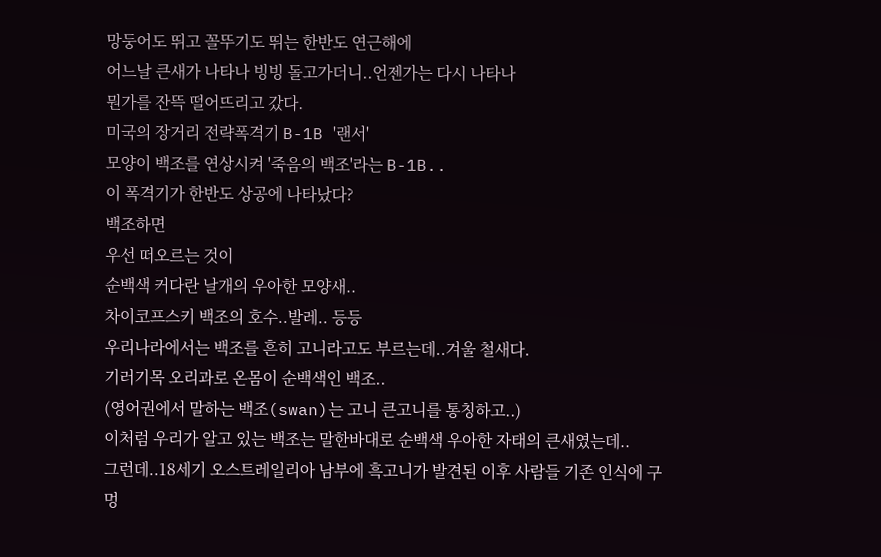망둥어도 뛰고 꼴뚜기도 뛰는 한반도 연근해에
어느날 큰새가 나타나 빙빙 돌고가더니..언젠가는 다시 나타나
뭔가를 잔뜩 떨어뜨리고 갔다.
미국의 장거리 전략폭격기 B-1B '랜서'
모양이 백조를 연상시켜 '죽음의 백조'라는 B-1B..
이 폭격기가 한반도 상공에 나타났다?
백조하면
우선 떠오르는 것이
순백색 커다란 날개의 우아한 모양새..
차이코프스키 백조의 호수..발레.. 등등
우리나라에서는 백조를 흔히 고니라고도 부르는데..겨울 철새다.
기러기목 오리과로 온몸이 순백색인 백조..
(영어권에서 말하는 백조(swan)는 고니 큰고니를 통칭하고..)
이처럼 우리가 알고 있는 백조는 말한바대로 순백색 우아한 자태의 큰새였는데..
그런데..18세기 오스트레일리아 남부에 흑고니가 발견된 이후 사람들 기존 인식에 구멍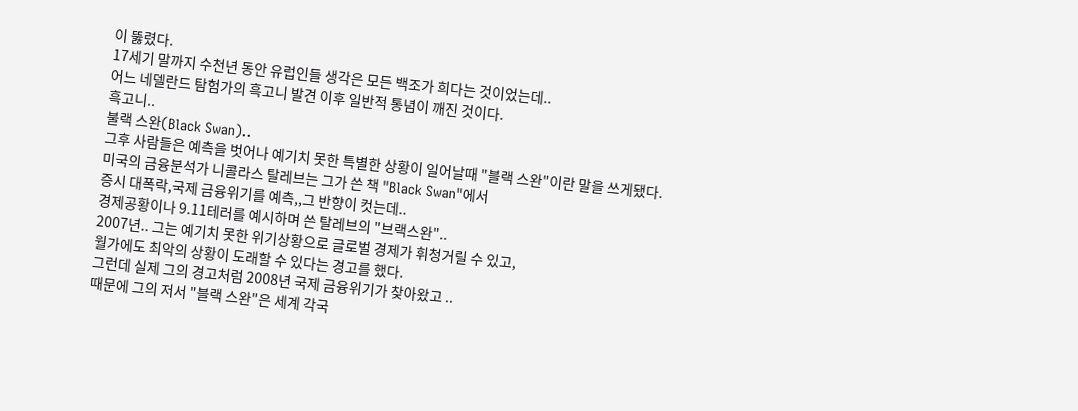이 뚫렸다.
17세기 말까지 수천년 동안 유럽인들 생각은 모든 백조가 희다는 것이었는데..
어느 네델란드 탐험가의 흑고니 발견 이후 일반적 통념이 깨진 것이다.
흑고니..
불랙 스완(Black Swan)..
그후 사람들은 예측을 벗어나 예기치 못한 특별한 상황이 일어날때 "블랙 스완"이란 말을 쓰게됐다.
미국의 금융분석가 니콜라스 탈레브는 그가 쓴 책 "Black Swan"에서
증시 대폭락,국제 금융위기를 예측,,그 반향이 컷는데..
경제공황이나 9.11테러를 예시하며 쓴 탈레브의 "브랙스완"..
2007년.. 그는 예기치 못한 위기상황으로 글로벌 경제가 휘청거릴 수 있고,
월가에도 최악의 상황이 도래할 수 있다는 경고를 했다.
그런데 실제 그의 경고처럼 2008년 국제 금융위기가 찾아왔고 ..
때문에 그의 저서 "블랙 스완"은 세계 각국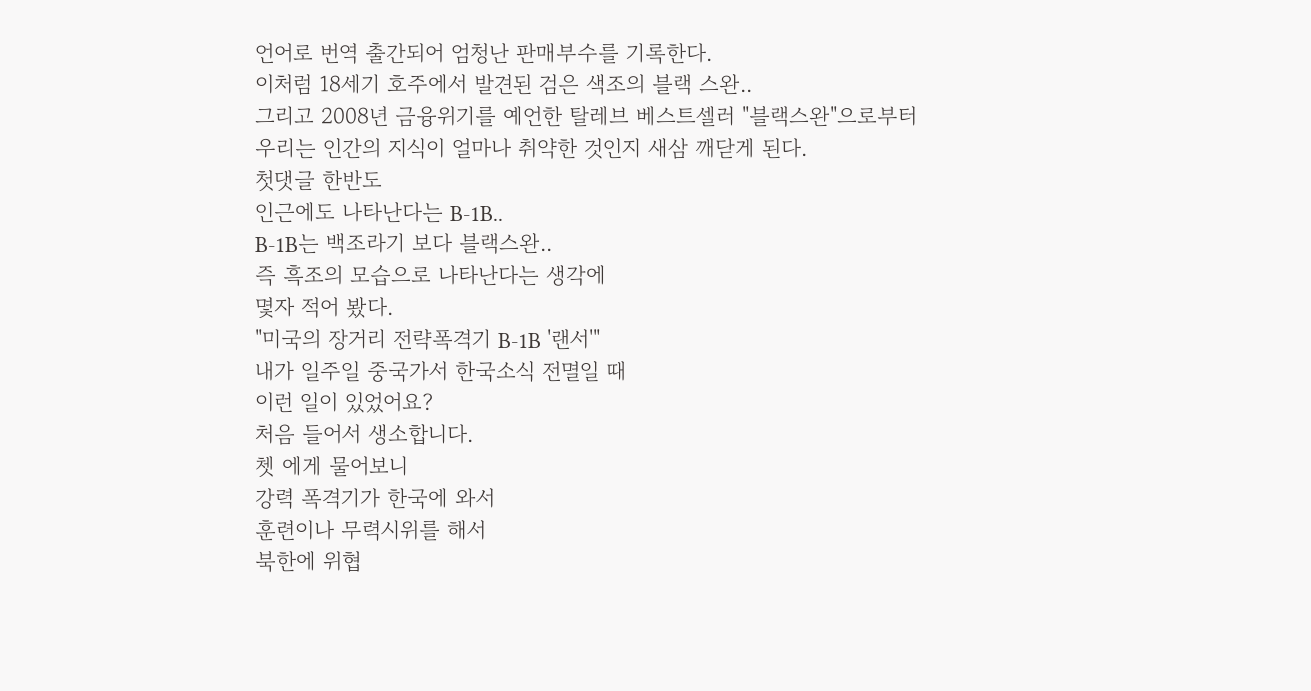언어로 번역 출간되어 엄청난 판매부수를 기록한다.
이처럼 18세기 호주에서 발견된 검은 색조의 블랙 스완..
그리고 2008년 금융위기를 예언한 탈레브 베스트셀러 "블랙스완"으로부터
우리는 인간의 지식이 얼마나 취약한 것인지 새삼 깨닫게 된다.
첫댓글 한반도
인근에도 나타난다는 B-1B..
B-1B는 백조라기 보다 블랙스완..
즉 흑조의 모습으로 나타난다는 생각에
몇자 적어 봤다.
"미국의 장거리 전략폭격기 B-1B '랜서'"
내가 일주일 중국가서 한국소식 전멸일 때
이런 일이 있었어요?
처음 들어서 생소합니다.
쳇 에게 물어보니
강력 폭격기가 한국에 와서
훈련이나 무력시위를 해서
북한에 위협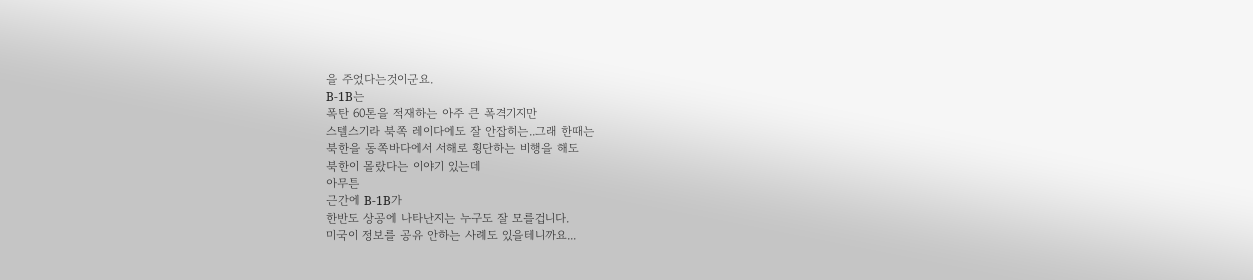을 주었다는것이군요.
B-1B는
폭탄 60톤을 적재하는 아주 큰 폭격기지만
스텔스기라 북쪽 레이다에도 잘 안잡히는..그래 한때는
북한을 동쪽바다에서 서해로 횡단하는 비행을 해도
북한이 몰랐다는 이야기 있는데
아무튼
근간에 B-1B가
한반도 상공에 나타난지는 누구도 잘 모를겁니다.
미국이 정보를 공유 안하는 사례도 있을테니까요...